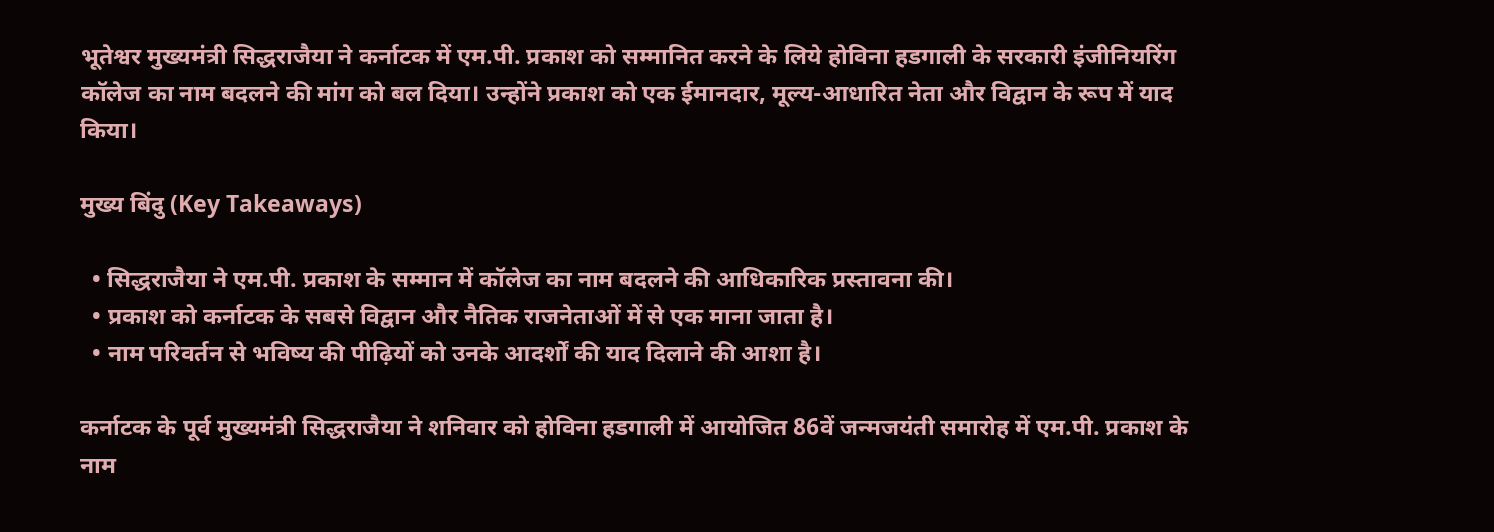भूतेश्वर मुख्यमंत्री सिद्धराजैया ने कर्नाटक में एम.पी. प्रकाश को सम्मानित करने के लिये होविना हडगाली के सरकारी इंजीनियरिंग कॉलेज का नाम बदलने की मांग को बल दिया। उन्होंने प्रकाश को एक ईमानदार, मूल्य-आधारित नेता और विद्वान के रूप में याद किया।

मुख्य बिंदु (Key Takeaways)

  • सिद्धराजैया ने एम.पी. प्रकाश के सम्मान में कॉलेज का नाम बदलने की आधिकारिक प्रस्तावना की।
  • प्रकाश को कर्नाटक के सबसे विद्वान और नैतिक राजनेताओं में से एक माना जाता है।
  • नाम परिवर्तन से भविष्य की पीढ़ियों को उनके आदर्शों की याद दिलाने की आशा है।

कर्नाटक के पूर्व मुख्यमंत्री सिद्धराजैया ने शनिवार को होविना हडगाली में आयोजित 86वें जन्मजयंती समारोह में एम.पी. प्रकाश के नाम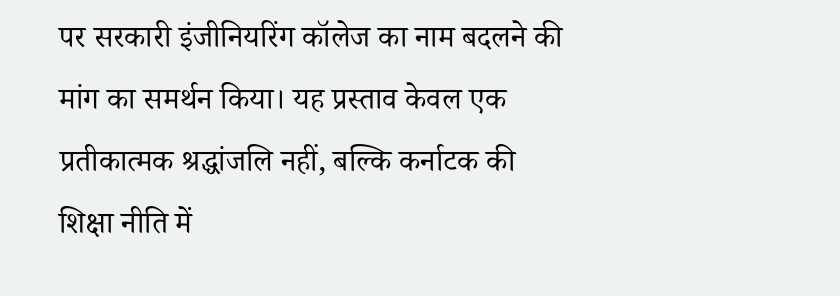पर सरकारी इंजीनियरिंग कॉलेज का नाम बदलने की मांग का समर्थन किया। यह प्रस्ताव केवल एक प्रतीकात्मक श्रद्धांजलि नहीं, बल्कि कर्नाटक की शिक्षा नीति में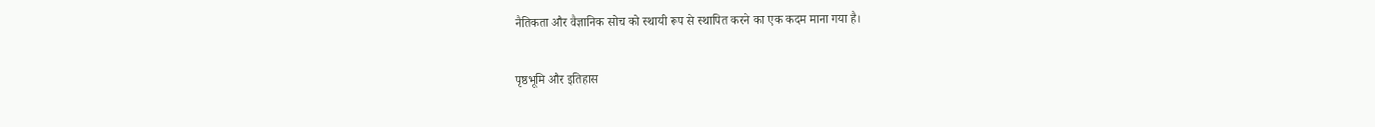नैतिकता और वैज्ञानिक सोच को स्थायी रूप से स्थापित करने का एक कदम माना गया है।

पृष्ठभूमि और इतिहास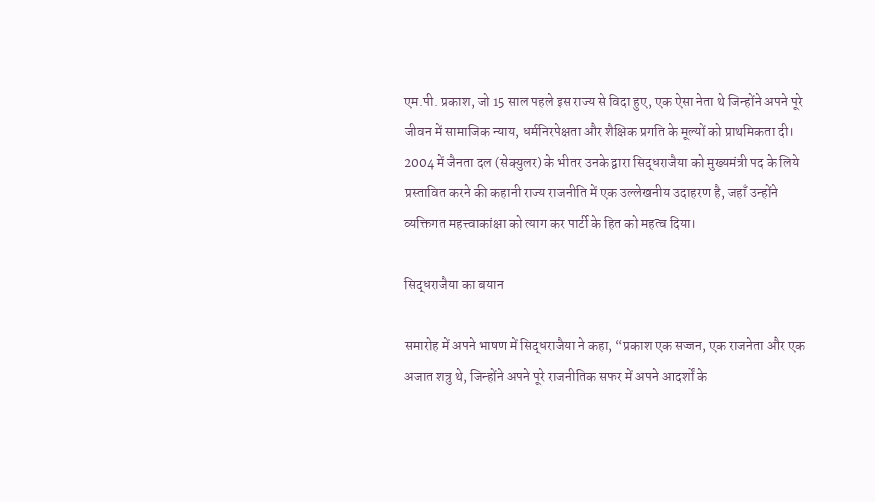एम.पी. प्रकाश, जो 15 साल पहले इस राज्य से विदा हुए, एक ऐसा नेता थे जिन्होंने अपने पूरे जीवन में सामाजिक न्याय, धर्मनिरपेक्षता और शैक्षिक प्रगति के मूल्यों को प्राथमिकता दी। 2004 में जैनता दल (सेक्युलर) के भीतर उनके द्वारा सिद्धराजैया को मुख्यमंत्री पद के लिये प्रस्तावित करने की कहानी राज्य राजनीति में एक उल्लेखनीय उदाहरण है, जहाँ उन्होंने व्यक्तिगत महत्त्वाकांक्षा को त्याग कर पार्टी के हित को महत्व दिया।

सिद्धराजैया का बयान

समारोह में अपने भाषण में सिद्धराजैया ने कहा, “प्रकाश एक सज्जन, एक राजनेता और एक अजात शत्रु थे, जिन्होंने अपने पूरे राजनीतिक सफर में अपने आदर्शों के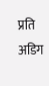प्रति अडिग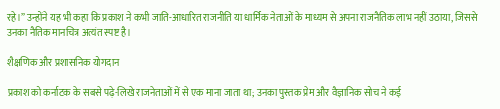रहे।” उन्होंने यह भी कहा कि प्रकाश ने कभी जाति-आधारित राजनीति या धार्मिक नेताओं के माध्यम से अपना राजनैतिक लाभ नहीं उठाया, जिससे उनका नैतिक मानचित्र अत्यंत स्पष्ट है।

शैक्षणिक और प्रशासनिक योगदान

प्रकाश को कर्नाटक के सबसे पढ़े-लिखे राजनेताओं में से एक माना जाता था; उनका पुस्तक प्रेम और वैज्ञानिक सोच ने कई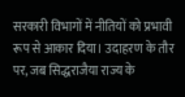सरकारी विभागों में नीतियों को प्रभावी रूप से आकार दिया। उदाहरण के तौर पर, जब सिद्धराजैया राज्य के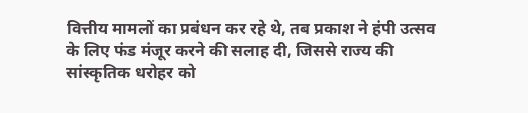वित्तीय मामलों का प्रबंधन कर रहे थे, तब प्रकाश ने हंपी उत्सव के लिए फंड मंजूर करने की सलाह दी, जिससे राज्य की सांस्कृतिक धरोहर को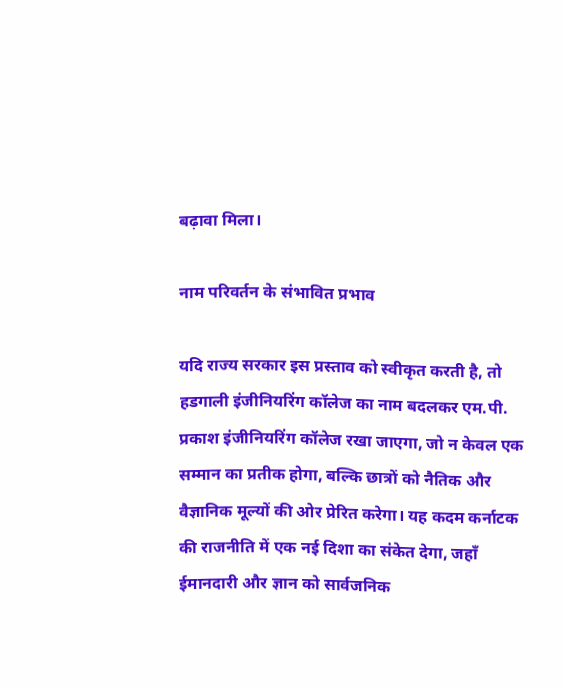बढ़ावा मिला।

नाम परिवर्तन के संभावित प्रभाव

यदि राज्य सरकार इस प्रस्ताव को स्वीकृत करती है, तो हडगाली इंजीनियरिंग कॉलेज का नाम बदलकर एम.पी. प्रकाश इंजीनियरिंग कॉलेज रखा जाएगा, जो न केवल एक सम्मान का प्रतीक होगा, बल्कि छात्रों को नैतिक और वैज्ञानिक मूल्यों की ओर प्रेरित करेगा। यह कदम कर्नाटक की राजनीति में एक नई दिशा का संकेत देगा, जहाँ ईमानदारी और ज्ञान को सार्वजनिक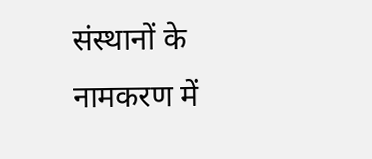संस्थानों के नामकरण में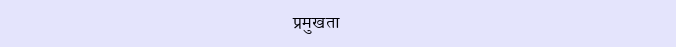प्रमुखता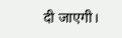दी जाएगी।